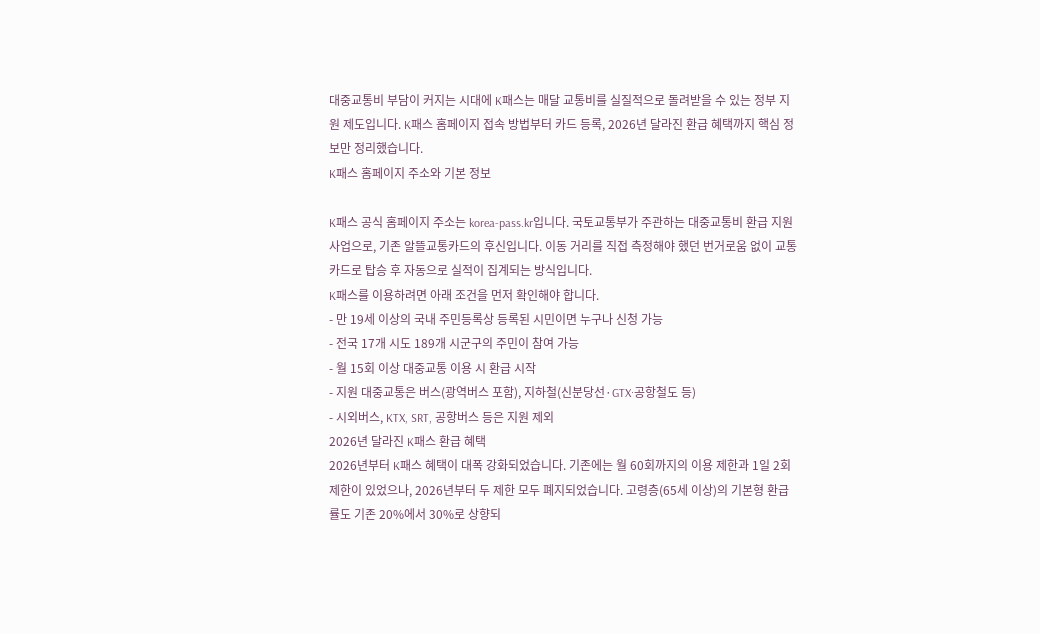대중교통비 부담이 커지는 시대에 K패스는 매달 교통비를 실질적으로 돌려받을 수 있는 정부 지원 제도입니다. K패스 홈페이지 접속 방법부터 카드 등록, 2026년 달라진 환급 혜택까지 핵심 정보만 정리했습니다.
K패스 홈페이지 주소와 기본 정보

K패스 공식 홈페이지 주소는 korea-pass.kr입니다. 국토교통부가 주관하는 대중교통비 환급 지원 사업으로, 기존 알뜰교통카드의 후신입니다. 이동 거리를 직접 측정해야 했던 번거로움 없이 교통카드로 탑승 후 자동으로 실적이 집계되는 방식입니다.
K패스를 이용하려면 아래 조건을 먼저 확인해야 합니다.
- 만 19세 이상의 국내 주민등록상 등록된 시민이면 누구나 신청 가능
- 전국 17개 시도 189개 시군구의 주민이 참여 가능
- 월 15회 이상 대중교통 이용 시 환급 시작
- 지원 대중교통은 버스(광역버스 포함), 지하철(신분당선·GTX·공항철도 등)
- 시외버스, KTX, SRT, 공항버스 등은 지원 제외
2026년 달라진 K패스 환급 혜택
2026년부터 K패스 혜택이 대폭 강화되었습니다. 기존에는 월 60회까지의 이용 제한과 1일 2회 제한이 있었으나, 2026년부터 두 제한 모두 폐지되었습니다. 고령층(65세 이상)의 기본형 환급률도 기존 20%에서 30%로 상향되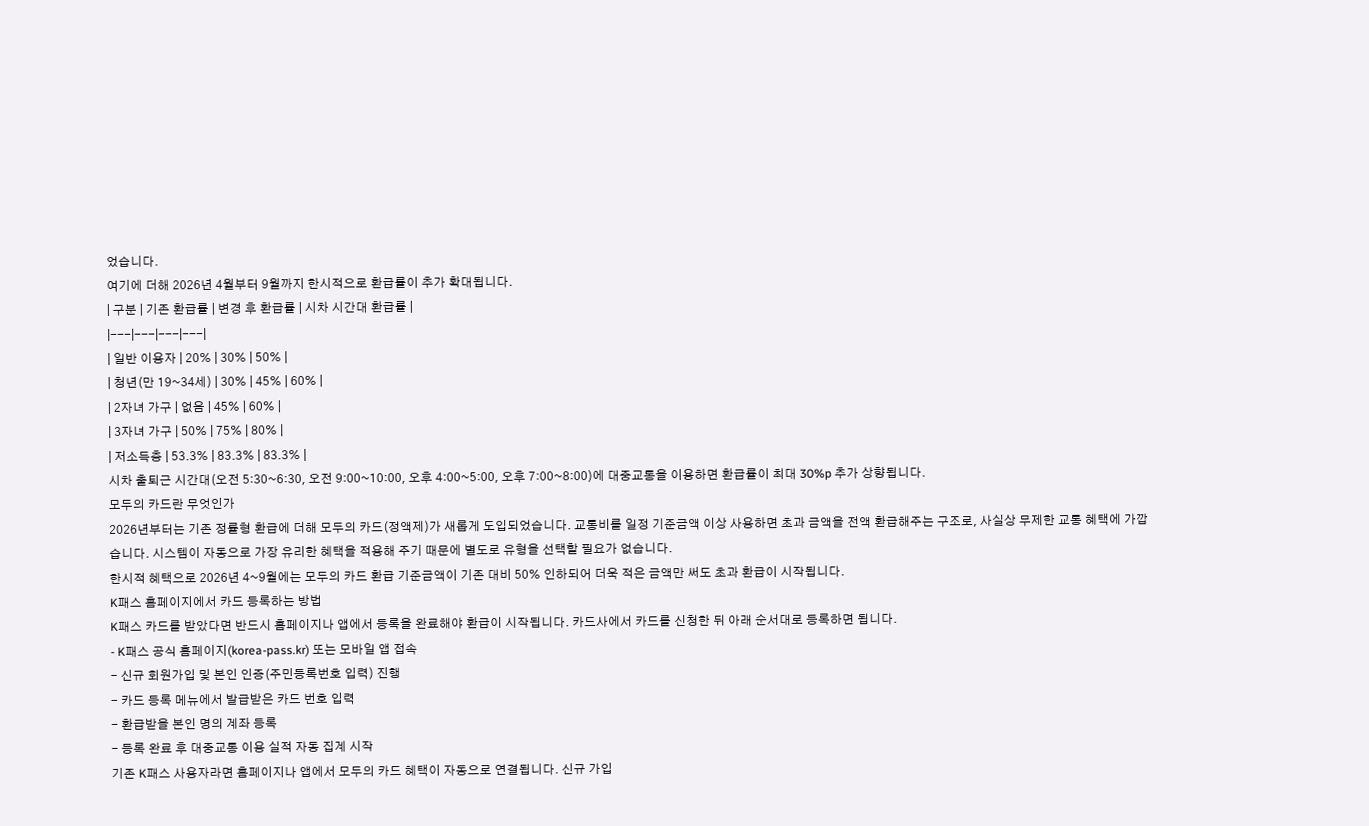었습니다.
여기에 더해 2026년 4월부터 9월까지 한시적으로 환급률이 추가 확대됩니다.
| 구분 | 기존 환급률 | 변경 후 환급률 | 시차 시간대 환급률 |
|---|---|---|---|
| 일반 이용자 | 20% | 30% | 50% |
| 청년(만 19~34세) | 30% | 45% | 60% |
| 2자녀 가구 | 없음 | 45% | 60% |
| 3자녀 가구 | 50% | 75% | 80% |
| 저소득층 | 53.3% | 83.3% | 83.3% |
시차 출퇴근 시간대(오전 5:30~6:30, 오전 9:00~10:00, 오후 4:00~5:00, 오후 7:00~8:00)에 대중교통을 이용하면 환급률이 최대 30%p 추가 상향됩니다.
모두의 카드란 무엇인가
2026년부터는 기존 정률형 환급에 더해 모두의 카드(정액제)가 새롭게 도입되었습니다. 교통비를 일정 기준금액 이상 사용하면 초과 금액을 전액 환급해주는 구조로, 사실상 무제한 교통 혜택에 가깝습니다. 시스템이 자동으로 가장 유리한 혜택을 적용해 주기 때문에 별도로 유형을 선택할 필요가 없습니다.
한시적 혜택으로 2026년 4~9월에는 모두의 카드 환급 기준금액이 기존 대비 50% 인하되어 더욱 적은 금액만 써도 초과 환급이 시작됩니다.
K패스 홈페이지에서 카드 등록하는 방법
K패스 카드를 받았다면 반드시 홈페이지나 앱에서 등록을 완료해야 환급이 시작됩니다. 카드사에서 카드를 신청한 뒤 아래 순서대로 등록하면 됩니다.
- K패스 공식 홈페이지(korea-pass.kr) 또는 모바일 앱 접속
- 신규 회원가입 및 본인 인증(주민등록번호 입력) 진행
- 카드 등록 메뉴에서 발급받은 카드 번호 입력
- 환급받을 본인 명의 계좌 등록
- 등록 완료 후 대중교통 이용 실적 자동 집계 시작
기존 K패스 사용자라면 홈페이지나 앱에서 모두의 카드 혜택이 자동으로 연결됩니다. 신규 가입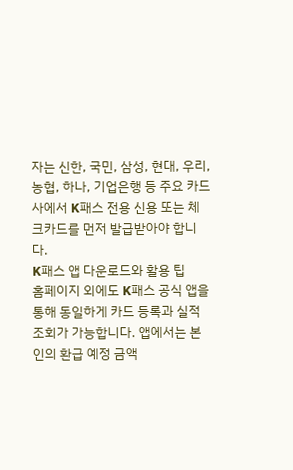자는 신한, 국민, 삼성, 현대, 우리, 농협, 하나, 기업은행 등 주요 카드사에서 K패스 전용 신용 또는 체크카드를 먼저 발급받아야 합니다.
K패스 앱 다운로드와 활용 팁
홈페이지 외에도 K패스 공식 앱을 통해 동일하게 카드 등록과 실적 조회가 가능합니다. 앱에서는 본인의 환급 예정 금액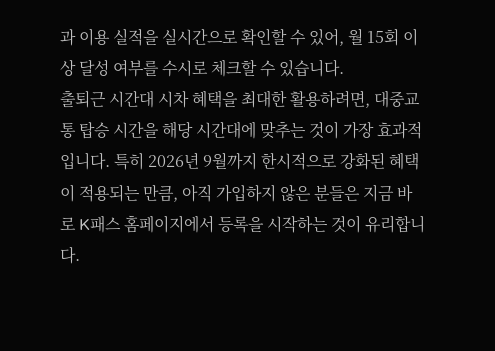과 이용 실적을 실시간으로 확인할 수 있어, 월 15회 이상 달성 여부를 수시로 체크할 수 있습니다.
출퇴근 시간대 시차 혜택을 최대한 활용하려면, 대중교통 탑승 시간을 해당 시간대에 맞추는 것이 가장 효과적입니다. 특히 2026년 9월까지 한시적으로 강화된 혜택이 적용되는 만큼, 아직 가입하지 않은 분들은 지금 바로 K패스 홈페이지에서 등록을 시작하는 것이 유리합니다.